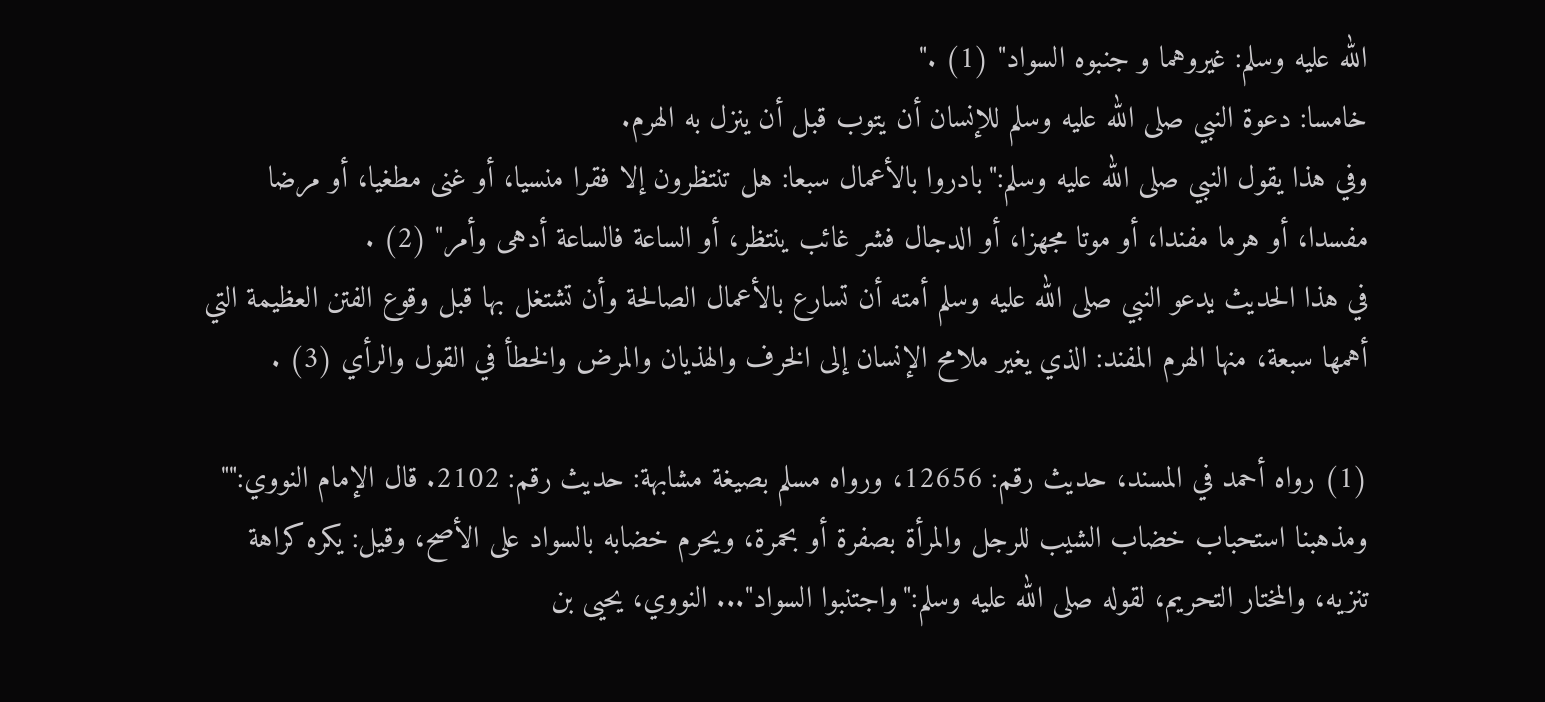الله عليه وسلم: غيروهما و جنبوه السواد" (1) ."
خامسا: دعوة النبي صلى الله عليه وسلم للإنسان أن يتوب قبل أن ينزل به الهرم.
وفي هذا يقول النبي صلى الله عليه وسلم:"بادروا بالأعمال سبعا: هل تنتظرون إلا فقرا منسيا، أو غنى مطغيا، أو مرضا مفسدا، أو هرما مفندا، أو موتا مجهزا، أو الدجال فشر غائب ينتظر، أو الساعة فالساعة أدهى وأمر" (2) .
في هذا الحديث يدعو النبي صلى الله عليه وسلم أمته أن تسارع بالأعمال الصالحة وأن تشتغل بها قبل وقوع الفتن العظيمة التي أهمها سبعة، منها الهرم المفند: الذي يغير ملامح الإنسان إلى الخرف والهذيان والمرض والخطأ في القول والرأي (3) .

(1) رواه أحمد في المسند، حديث رقم: 12656، ورواه مسلم بصيغة مشابهة: حديث رقم: 2102. قال الإمام النووي:""
ومذهبنا استحباب خضاب الشيب للرجل والمرأة بصفرة أو بحمرة، ويحرم خضابه بالسواد على الأصح، وقيل: يكره كراهة تنزيه، والمختار التحريم، لقوله صلى الله عليه وسلم:"واجتنبوا السواد"... النووي، يحيى بن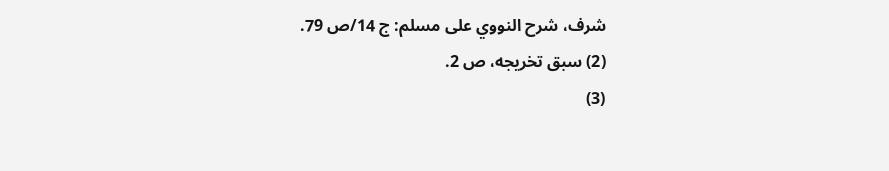شرف، شرح النووي على مسلم: ج 14/ص 79.
(2) سبق تخريجه، ص 2.
(3)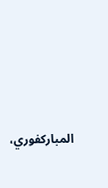المباركفوري،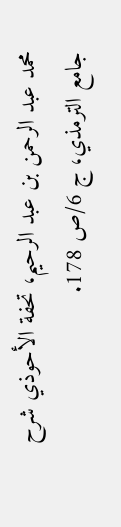محمد عبد الرحمن بن عبد الرحيم، تحفة الأحوذي شرح جامع الترمذي، ج 6/ص 178.